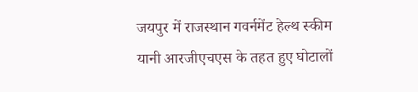जयपुर में राजस्थान गवर्नमेंट हेल्थ स्कीम यानी आरजीएचएस के तहत हुए घोटालों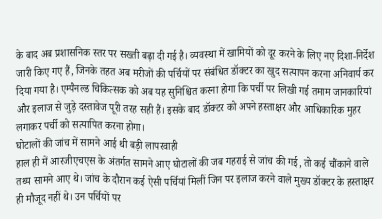के बाद अब प्रशासनिक स्तर पर सख्ती बढ़ा दी गई है। व्यवस्था में खामियों को दूर करने के लिए नए दिशा-निर्देश जारी किए गए हैं, जिनके तहत अब मरीजों की पर्चियों पर संबंधित डॉक्टर का खुद सत्यापन करना अनिवार्य कर दिया गया है। एम्पैनल्ड चिकित्सक को अब यह सुनिश्चित करना होगा कि पर्ची पर लिखी गई तमाम जानकारियां और इलाज से जुड़े दस्तावेज पूरी तरह सही हैं। इसके बाद डॉक्टर को अपने हस्ताक्षर और आधिकारिक मुहर लगाकर पर्ची को सत्यापित करना होगा।
घोटालों की जांच में सामने आई थी बड़ी लापरवाही
हाल ही में आरजीएचएस के अंतर्गत सामने आए घोटालों की जब गहराई से जांच की गई, तो कई चौंकाने वाले तथ्य सामने आए थे। जांच के दौरान कई ऐसी पर्चियां मिलीं जिन पर इलाज करने वाले मुख्य डॉक्टर के हस्ताक्षर ही मौजूद नहीं थे। उन पर्चियों पर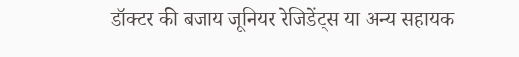डॉक्टर की बजाय जूनियर रेजिडेंट्स या अन्य सहायक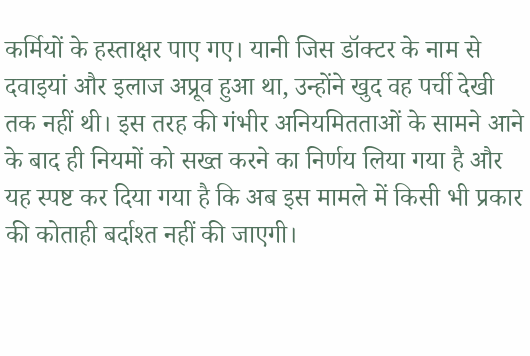कर्मियों के हस्ताक्षर पाए गए। यानी जिस डॉक्टर के नाम से दवाइयां और इलाज अप्रूव हुआ था, उन्होंने खुद वह पर्ची देखी तक नहीं थी। इस तरह की गंभीर अनियमितताओं के सामने आने के बाद ही नियमों को सख्त करने का निर्णय लिया गया है और यह स्पष्ट कर दिया गया है कि अब इस मामले में किसी भी प्रकार की कोताही बर्दाश्त नहीं की जाएगी।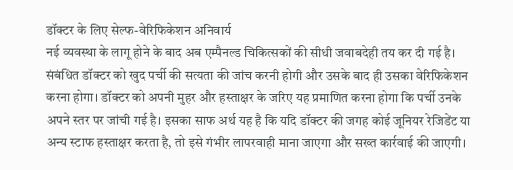डॉक्टर के लिए सेल्फ-वेरिफिकेशन अनिवार्य
नई व्यवस्था के लागू होने के बाद अब एम्पैनल्ड चिकित्सकों की सीधी जवाबदेही तय कर दी गई है। संबंधित डॉक्टर को खुद पर्ची की सत्यता की जांच करनी होगी और उसके बाद ही उसका वेरिफिकेशन करना होगा। डॉक्टर को अपनी मुहर और हस्ताक्षर के जरिए यह प्रमाणित करना होगा कि पर्ची उनके अपने स्तर पर जांची गई है। इसका साफ अर्थ यह है कि यदि डॉक्टर की जगह कोई जूनियर रेजिडेंट या अन्य स्टाफ हस्ताक्षर करता है, तो इसे गंभीर लापरवाही माना जाएगा और सख्त कार्रवाई की जाएगी।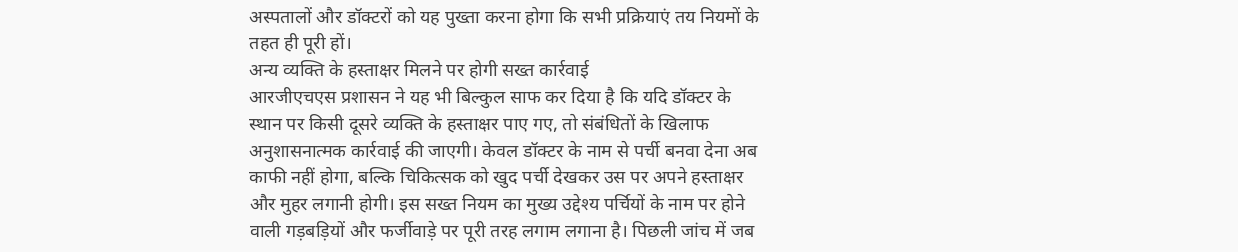अस्पतालों और डॉक्टरों को यह पुख्ता करना होगा कि सभी प्रक्रियाएं तय नियमों के तहत ही पूरी हों।
अन्य व्यक्ति के हस्ताक्षर मिलने पर होगी सख्त कार्रवाई
आरजीएचएस प्रशासन ने यह भी बिल्कुल साफ कर दिया है कि यदि डॉक्टर के स्थान पर किसी दूसरे व्यक्ति के हस्ताक्षर पाए गए, तो संबंधितों के खिलाफ अनुशासनात्मक कार्रवाई की जाएगी। केवल डॉक्टर के नाम से पर्ची बनवा देना अब काफी नहीं होगा, बल्कि चिकित्सक को खुद पर्ची देखकर उस पर अपने हस्ताक्षर और मुहर लगानी होगी। इस सख्त नियम का मुख्य उद्देश्य पर्चियों के नाम पर होने वाली गड़बड़ियों और फर्जीवाड़े पर पूरी तरह लगाम लगाना है। पिछली जांच में जब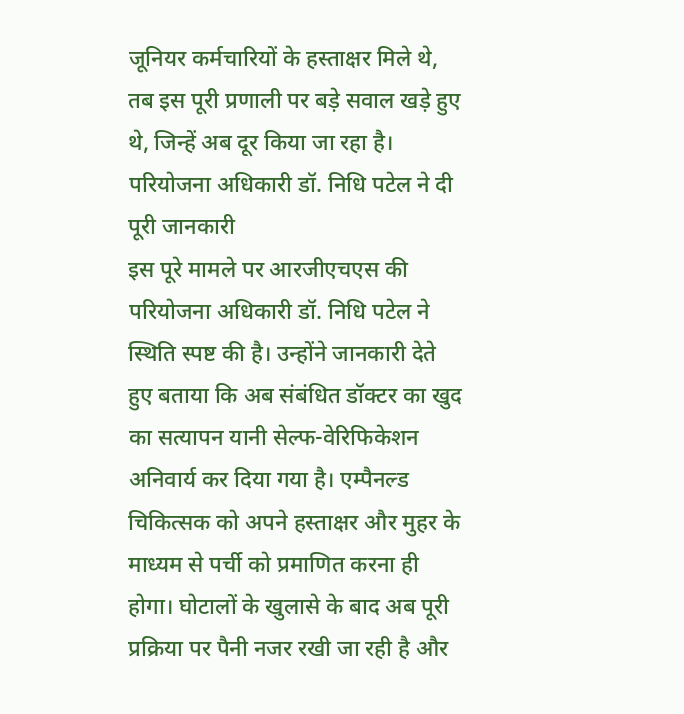जूनियर कर्मचारियों के हस्ताक्षर मिले थे, तब इस पूरी प्रणाली पर बड़े सवाल खड़े हुए थे, जिन्हें अब दूर किया जा रहा है।
परियोजना अधिकारी डॉ. निधि पटेल ने दी पूरी जानकारी
इस पूरे मामले पर आरजीएचएस की परियोजना अधिकारी डॉ. निधि पटेल ने स्थिति स्पष्ट की है। उन्होंने जानकारी देते हुए बताया कि अब संबंधित डॉक्टर का खुद का सत्यापन यानी सेल्फ-वेरिफिकेशन अनिवार्य कर दिया गया है। एम्पैनल्ड चिकित्सक को अपने हस्ताक्षर और मुहर के माध्यम से पर्ची को प्रमाणित करना ही होगा। घोटालों के खुलासे के बाद अब पूरी प्रक्रिया पर पैनी नजर रखी जा रही है और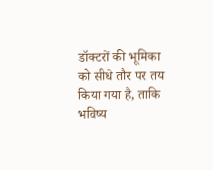डॉक्टरों की भूमिका को सीधे तौर पर तय किया गया है, ताकि भविष्य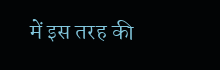में इस तरह की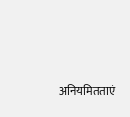अनियमितताएं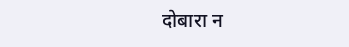दोबारा न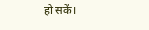हो सकें।